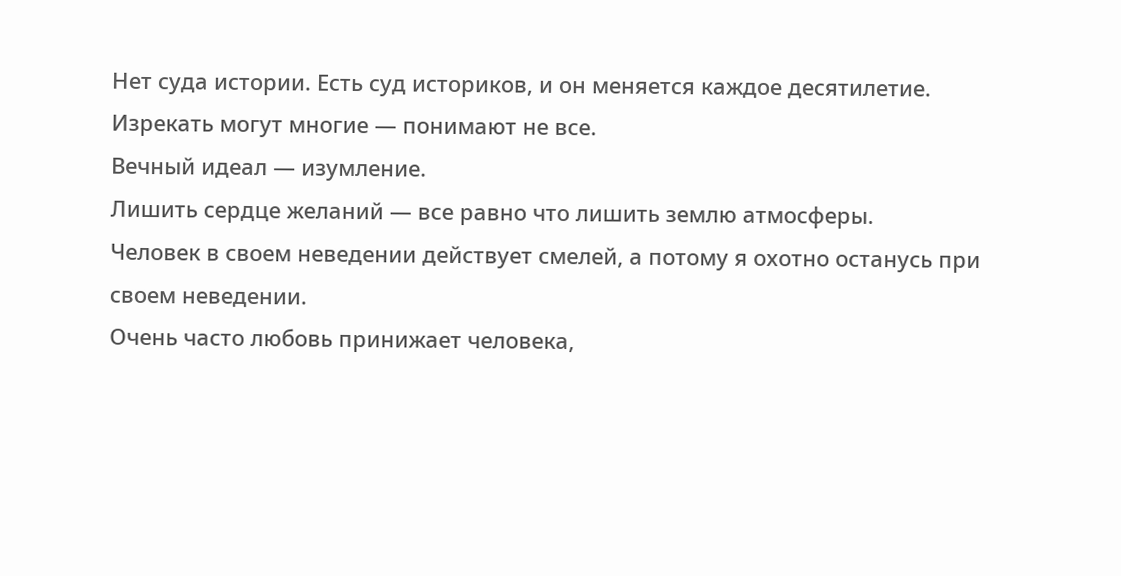Нет суда истории. Есть суд историков, и он меняется каждое десятилетие.
Изрекать могут многие — понимают не все.
Вечный идеал — изумление.
Лишить сердце желаний — все равно что лишить землю атмосферы.
Человек в своем неведении действует смелей, а потому я охотно останусь при своем неведении.
Очень часто любовь принижает человека,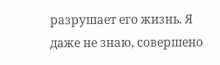разрушает его жизнь. Я даже не знаю, совершено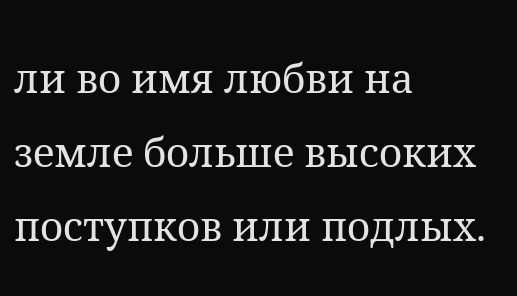ли во имя любви на земле больше высоких поступков или подлых.